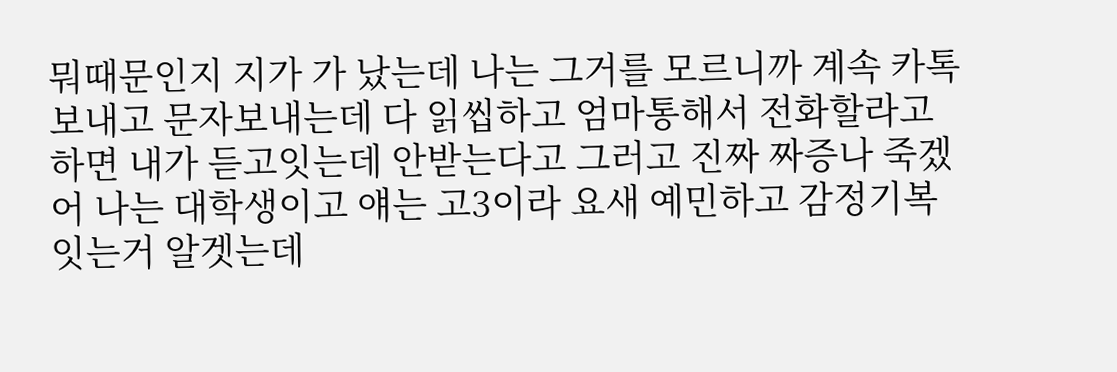뭐때문인지 지가 가 났는데 나는 그거를 모르니까 계속 카톡 보내고 문자보내는데 다 읽씹하고 엄마통해서 전화할라고하면 내가 듣고잇는데 안받는다고 그러고 진짜 짜증나 죽겠어 나는 대학생이고 얘는 고3이라 요새 예민하고 감정기복 잇는거 알겟는데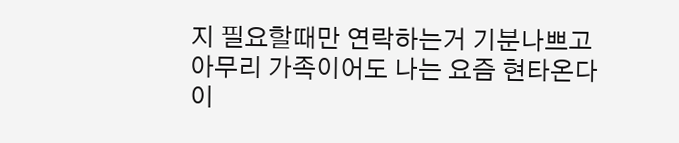지 필요할때만 연락하는거 기분나쁘고 아무리 가족이어도 나는 요즘 현타온다 이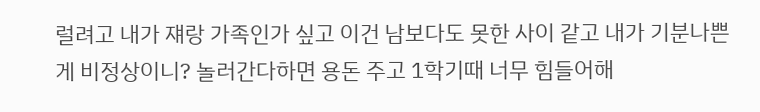럴려고 내가 쟤랑 가족인가 싶고 이건 남보다도 못한 사이 같고 내가 기분나쁜게 비정상이니? 놀러간다하면 용돈 주고 1학기때 너무 힘들어해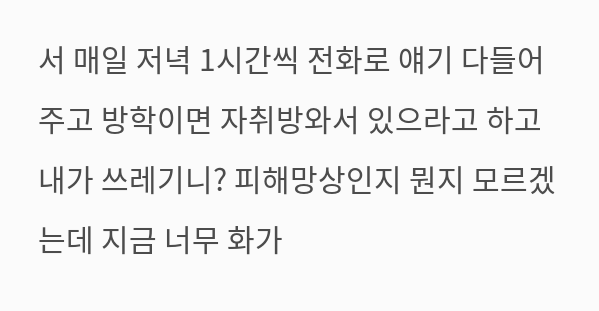서 매일 저녁 1시간씩 전화로 얘기 다들어주고 방학이면 자취방와서 있으라고 하고 내가 쓰레기니? 피해망상인지 뭔지 모르겠는데 지금 너무 화가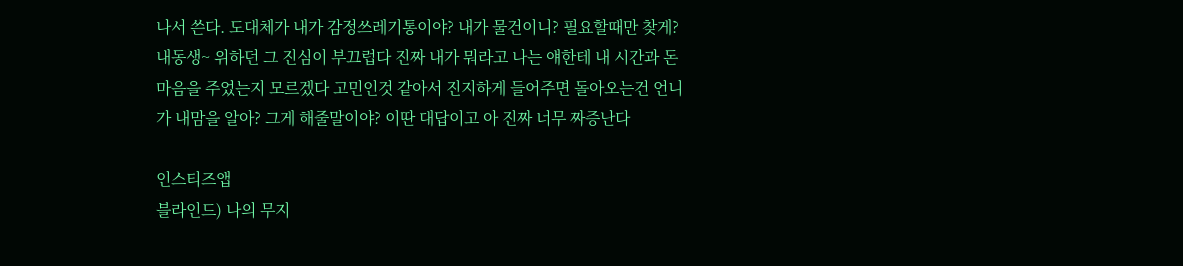나서 쓴다. 도대체가 내가 감정쓰레기통이야? 내가 물건이니? 필요할때만 찾게? 내동생~ 위하던 그 진심이 부끄럽다 진짜 내가 뭐라고 나는 얘한테 내 시간과 돈 마음을 주었는지 모르겠다 고민인것 같아서 진지하게 들어주면 돌아오는건 언니가 내맘을 알아? 그게 해줄말이야? 이딴 대답이고 아 진짜 너무 짜증난다

인스티즈앱
블라인드) 나의 무지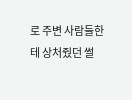로 주변 사람들한테 상처줬던 썰